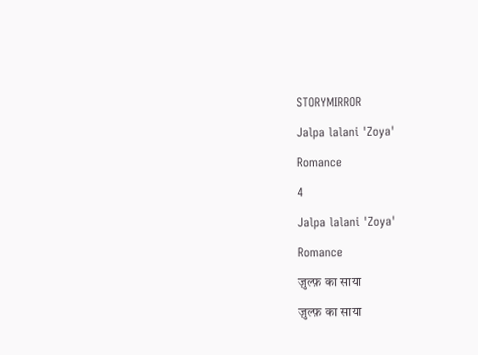STORYMIRROR

Jalpa lalani 'Zoya'

Romance

4

Jalpa lalani 'Zoya'

Romance

ज़ुल्फ़ का साया

ज़ुल्फ़ का साया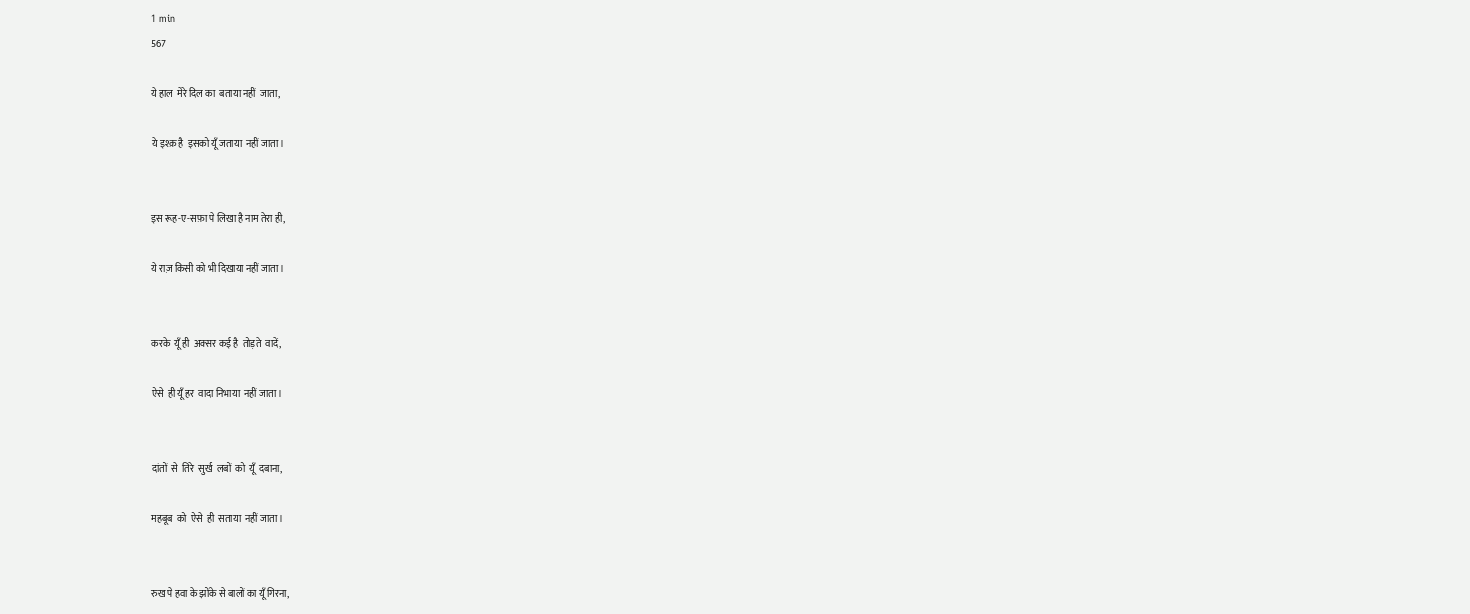1 min
567

ये हाल  मेरे दिल का  बताया नहीं  जाता,

ये इश्क़ है  इसको यूँ जताया  नहीं जाता।


इस रूह-ए-सफ़ा पे लिखा है नाम तेरा ही,

ये राज़ किसी को भी दिखाया नहीं जाता।


करके  यूँ ही  अक्सर कई है  तोड़ते  वादें,

ऐसे  ही यूँ हर  वादा निभाया  नहीं जाता।


दांतों  से  तिरे  सुर्ख  लबों  को  यूँ  दबाना,

महबूब  को  ऐसे  ही  सताया  नहीं जाता।


रुख पे हवा के झोंके से बालों का यूँ गिरना,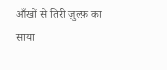आँखों से तिरी ज़ुल्फ़ का साया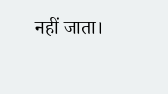नहीं जाता।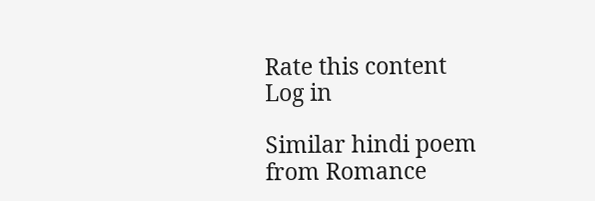Rate this content
Log in

Similar hindi poem from Romance